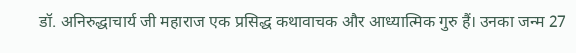डॉ. अनिरुद्धाचार्य जी महाराज एक प्रसिद्ध कथावाचक और आध्यात्मिक गुरु हैं। उनका जन्म 27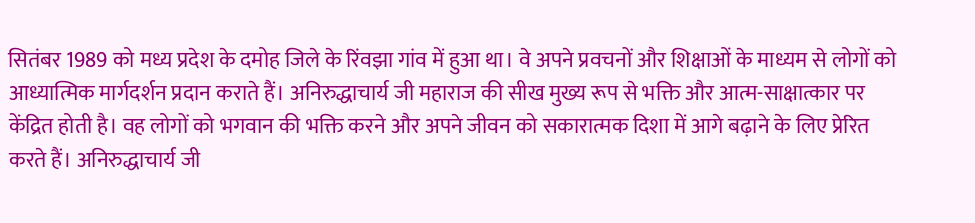सितंबर 1989 को मध्य प्रदेश के दमोह जिले के रिंवझा गांव में हुआ था। वे अपने प्रवचनों और शिक्षाओं के माध्यम से लोगों को आध्यात्मिक मार्गदर्शन प्रदान कराते हैं। अनिरुद्धाचार्य जी महाराज की सीख मुख्य रूप से भक्ति और आत्म-साक्षात्कार पर केंद्रित होती है। वह लोगों को भगवान की भक्ति करने और अपने जीवन को सकारात्मक दिशा में आगे बढ़ाने के लिए प्रेरित करते हैं। अनिरुद्धाचार्य जी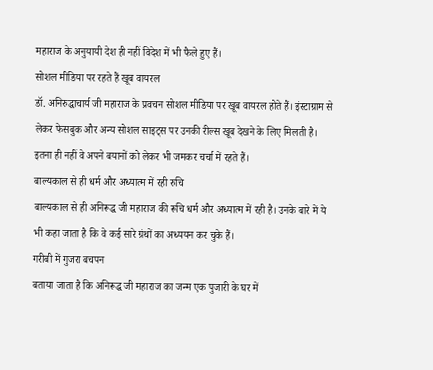महाराज के अनुयायी देश ही नहीं विदेश में भी फैले हुए हैं।
सोशल मीडिया पर रहते हैं खूब वायरल
डॉ. अनिरुद्धाचार्य जी महाराज के प्रवचन सोशल मीडिया पर खूब वायरल होते हैं। इंस्टाग्राम से लेकर फेसबुक और अन्य सोशल साइट्स पर उनकी रील्स खूब देखने के लिए मिलती है। इतना ही नहीं वे अपने बयानों को लेकर भी जमकर चर्चा में रहते हैं।
बाल्यकाल से ही धर्म और अध्यात्म में रही रुचि
बाल्यकाल से ही अनिरूद्ध जी महाराज की रूचि धर्म और अध्यात्म में रही है। उनके बारे में ये भी कहा जाता है कि वे कई सारे ग्रंथों का अध्ययन कर चुके हैं।
गरीबी में गुजरा बचपन
बताया जाता है कि अनिरूद्ध जी महाराज का जन्म एक पुजारी के घर में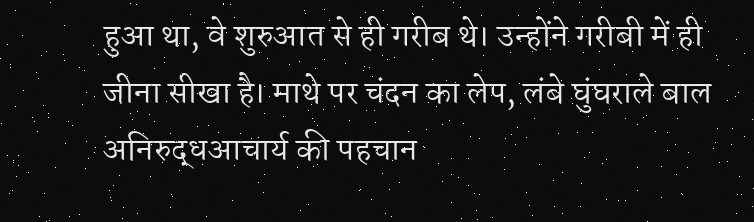हुआ था, वे शुरुआत से ही गरीब थे। उन्होंने गरीबी में ही जीना सीखा है। माथे पर चंदन का लेप, लंबे घुंघराले बाल अनिरुद्धआचार्य की पहचान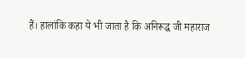हैं। हालांकि कहा ये भी जाता है कि अनिरूद्ध जी महाराज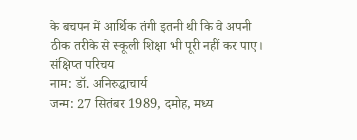के बचपन में आर्थिक तंगी इतनी थी कि वे अपनी ठीक तरीके से स्कूली शिक्षा भी पूरी नहीं कर पाए।
संक्षिप्त परिचय
नाम: डॉ. अनिरुद्धाचार्य
जन्म: 27 सितंबर 1989, दमोह, मध्य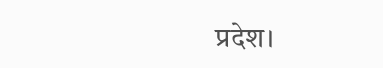प्रदेश।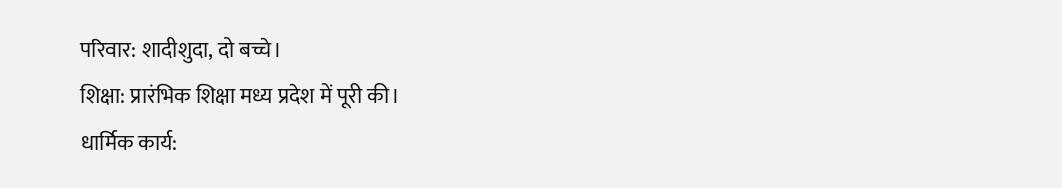परिवार: शादीशुदा, दो बच्चे।
शिक्षा: प्रारंभिक शिक्षा मध्य प्रदेश में पूरी की।
धार्मिक कार्य: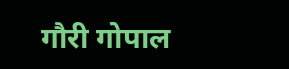गौरी गोपाल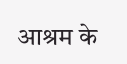आश्रम के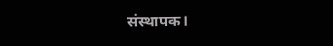संस्थापक।